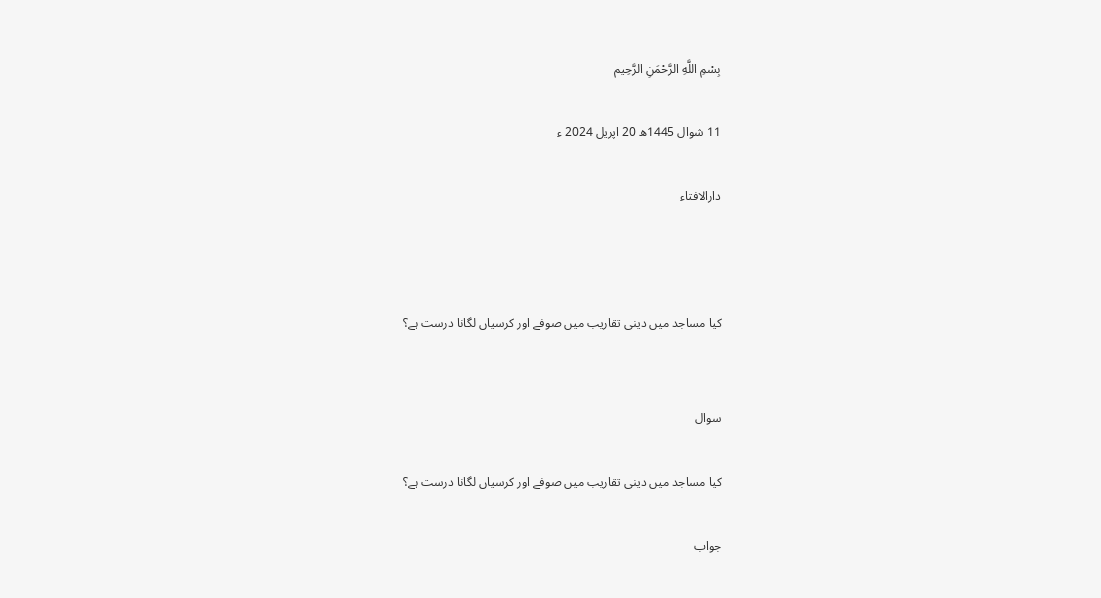بِسْمِ اللَّهِ الرَّحْمَنِ الرَّحِيم

11 شوال 1445ھ 20 اپریل 2024 ء

دارالافتاء



کیا مساجد میں دینی تقاریب میں صوفے اور کرسیاں لگانا درست ہے؟


سوال

کیا مساجد میں دینی تقاریب میں صوفے اور کرسیاں لگانا درست ہے؟

جواب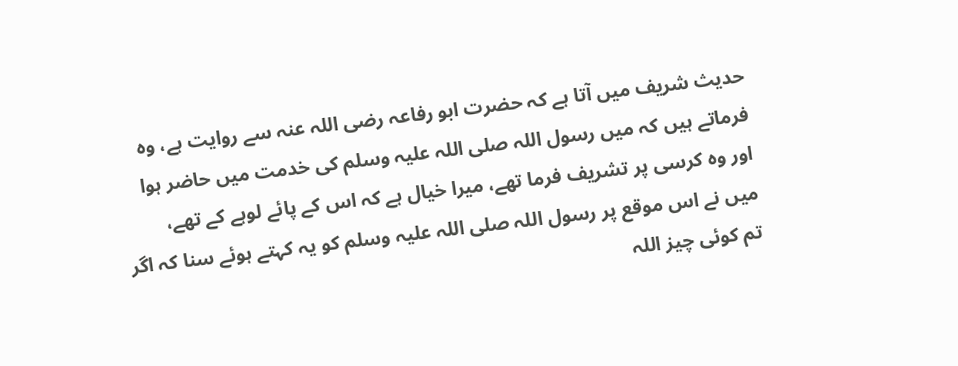حدیث شریف میں آتا ہے کہ حضرت ابو رفاعہ رضی اللہ عنہ سے روایت ہے، وہ فرماتے ہیں کہ میں رسول اللہ صلی اللہ علیہ وسلم کی خدمت میں حاضر ہوا اور وہ کرسی پر تشریف فرما تھے، میرا خیال ہے کہ اس کے پائے لوہے کے تھے،  میں نے اس موقع پر رسول اللہ صلی اللہ علیہ وسلم کو یہ کہتے ہوئے سنا کہ اگر تم کوئی چیز اللہ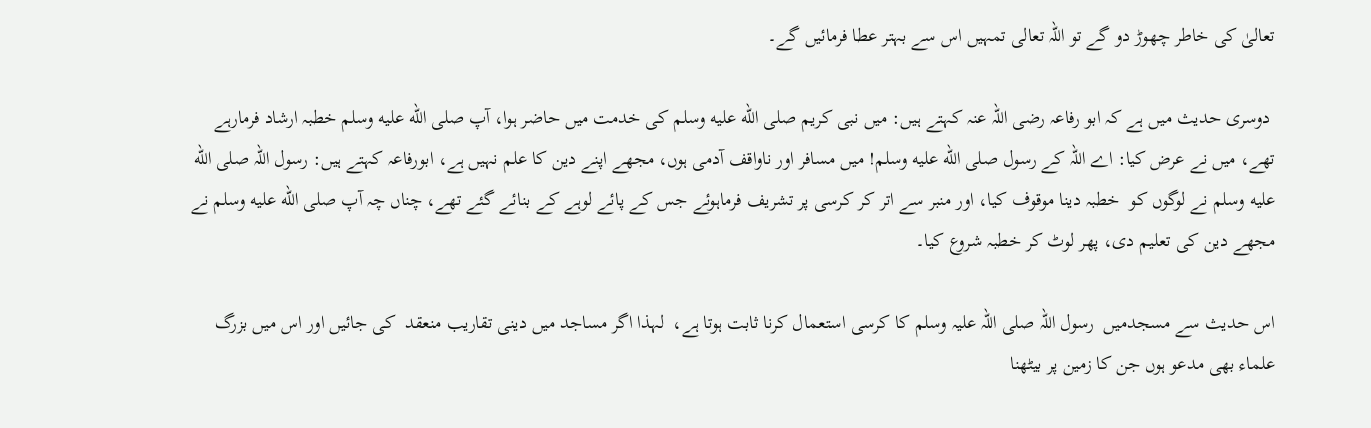تعالیٰ کی خاطر چھوڑ دو گے تو اللہ تعالی تمہیں اس سے بہتر عطا فرمائیں گے۔

 دوسری حدیث میں ہے کہ ابو رفاعہ رضی اللہ عنہ کہتے ہیں: میں نبی کریم صلى الله عليه وسلم کی خدمت میں حاضر ہوا، آپ صلى الله عليه وسلم خطبہ ارشاد فرمارہے تھے، میں نے عرض کیا: اے اللہ کے رسول صلى الله عليه وسلم! میں مسافر اور ناواقف آدمی ہوں، مجھے اپنے دین کا علم نہیں ہے، ابورفاعہ کہتے ہیں: رسول اللہ صلى الله عليه وسلم نے لوگوں کو  خطبہ دینا موقوف کیا، اور منبر سے اتر کر کرسی پر تشریف فرماہوئے جس کے پائے لوہے کے بنائے گئے تھے، چناں چہ آپ صلى الله عليه وسلم نے مجھے دین کی تعلیم دی، پھر لوٹ کر خطبہ شروع کیا۔

اس حدیث سے مسجدمیں  رسول اللہ صلی اللہ علیہ وسلم کا کرسی استعمال کرنا ثابت ہوتا ہے،  لہذا اگر مساجد میں دینی تقاریب منعقد  کی جائیں اور اس میں بزرگ علماء بھی مدعو ہوں جن کا زمین پر بیٹھنا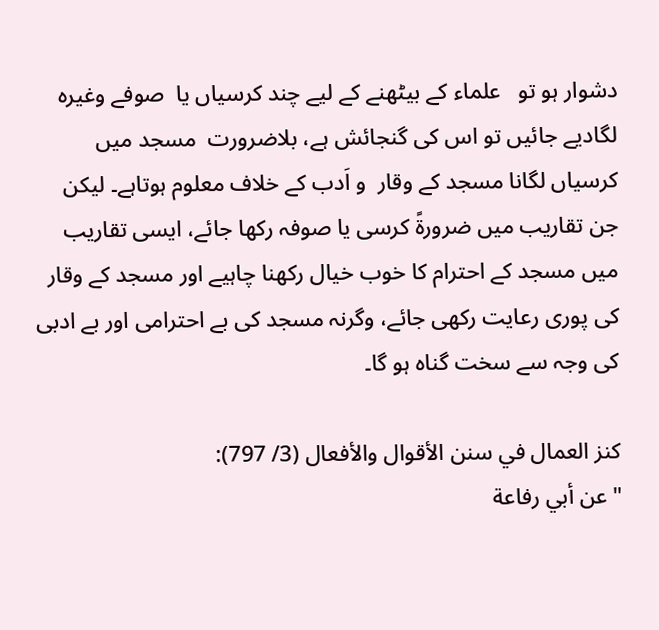دشوار ہو تو   علماء کے بیٹھنے کے لیے چند کرسیاں یا  صوفے وغیرہ لگادیے جائیں تو اس کی گنجائش ہے، بلاضرورت  مسجد میں کرسیاں لگانا مسجد کے وقار  و اَدب کے خلاف معلوم ہوتاہے۔ لیکن جن تقاریب میں ضرورۃً کرسی یا صوفہ رکھا جائے، ایسی تقاریب میں مسجد کے احترام کا خوب خیال رکھنا چاہیے اور مسجد کے وقار کی پوری رعایت رکھی جائے، وگرنہ مسجد کی بے احترامی اور بے ادبی کی وجہ سے سخت گناہ ہو گا۔

كنز العمال في سنن الأقوال والأفعال (3/ 797):
"عن أبي رفاعة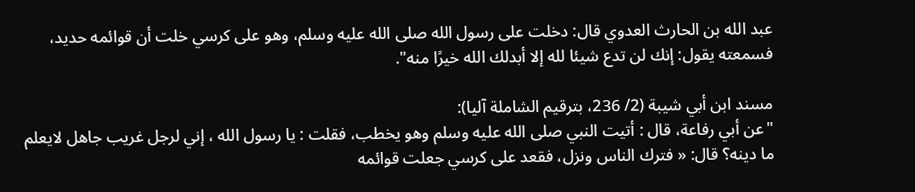عبد الله بن الحارث العدوي قال: دخلت على رسول الله صلى الله عليه وسلم، وهو على كرسي خلت أن قوائمه حديد، فسمعته يقول: إنك لن تدع شيئا لله إلا أبدلك الله خيرًا منه".

مسند ابن أبي شيبة (2/ 236، بترقيم الشاملة آليا):
"عن أبي رفاعة، قال : أتيت النبي صلى الله عليه وسلم وهو يخطب، فقلت : يا رسول الله ، إني لرجل غريب جاهل لايعلم ما دينه؟ قال: « فترك الناس ونزل، فقعد على كرسي جعلت قوائمه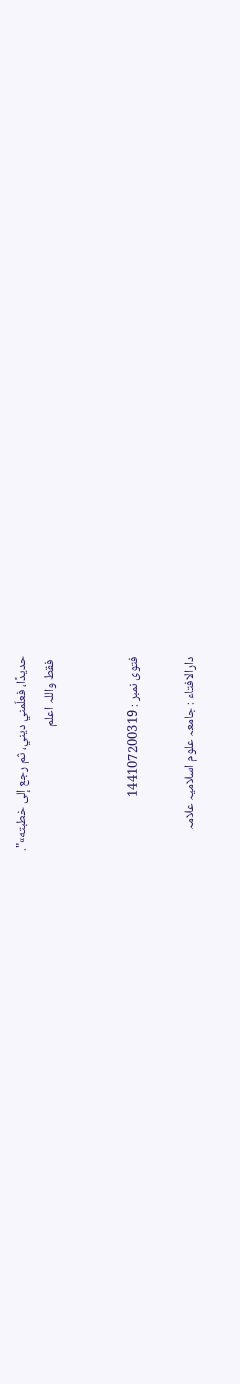حديدًا، فعلّمني ديني، ثم رجع إلى خطبته»".
 فقط واللہ اعلم


فتوی نمبر : 144107200319

دارالافتاء : جامعہ علوم اسلامیہ علامہ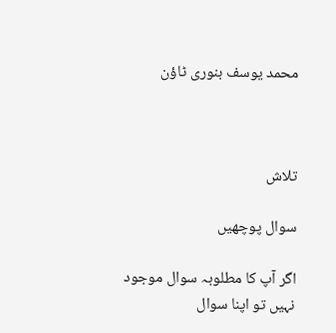محمد یوسف بنوری ٹاؤن



تلاش

سوال پوچھیں

اگر آپ کا مطلوبہ سوال موجود نہیں تو اپنا سوال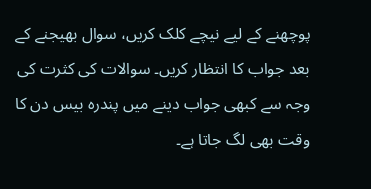پوچھنے کے لیے نیچے کلک کریں، سوال بھیجنے کے بعد جواب کا انتظار کریں۔ سوالات کی کثرت کی وجہ سے کبھی جواب دینے میں پندرہ بیس دن کا وقت بھی لگ جاتا ہے۔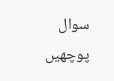سوال پوچھیں